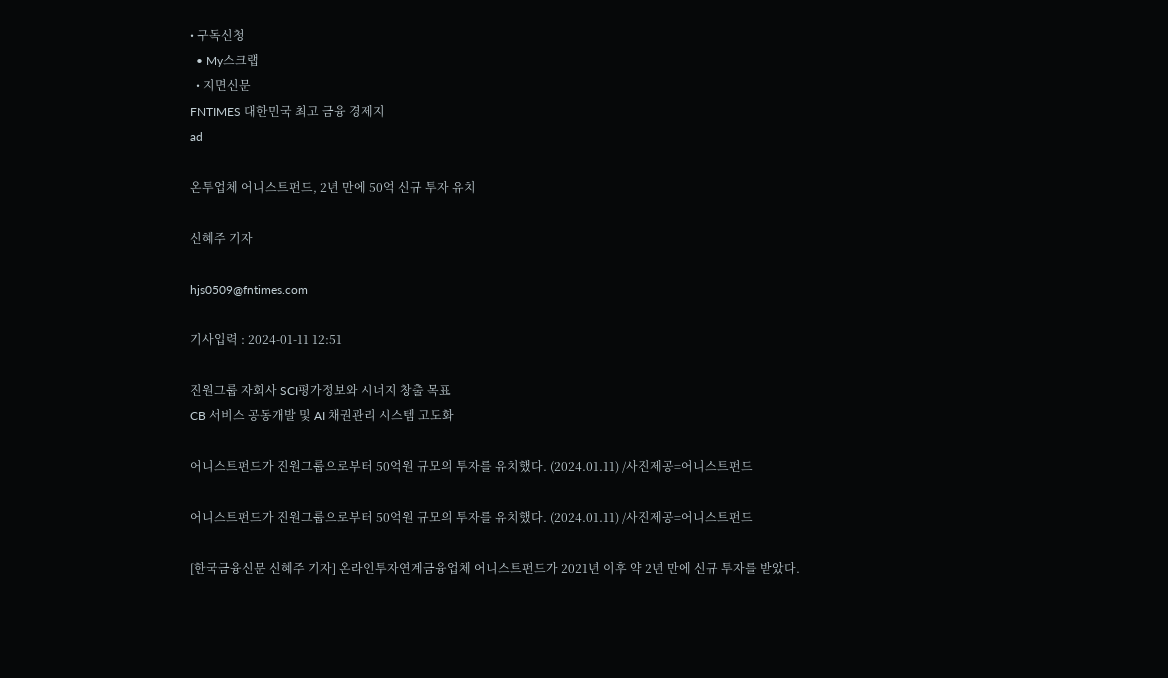• 구독신청
  • My스크랩
  • 지면신문
FNTIMES 대한민국 최고 금융 경제지
ad

온투업체 어니스트펀드, 2년 만에 50억 신규 투자 유치

신혜주 기자

hjs0509@fntimes.com

기사입력 : 2024-01-11 12:51

진원그룹 자회사 SCI평가정보와 시너지 창출 목표
CB 서비스 공동개발 및 AI 채권관리 시스템 고도화

어니스트펀드가 진원그룹으로부터 50억원 규모의 투자를 유치했다. (2024.01.11) /사진제공=어니스트펀드

어니스트펀드가 진원그룹으로부터 50억원 규모의 투자를 유치했다. (2024.01.11) /사진제공=어니스트펀드

[한국금융신문 신혜주 기자] 온라인투자연계금융업체 어니스트펀드가 2021년 이후 약 2년 만에 신규 투자를 받았다.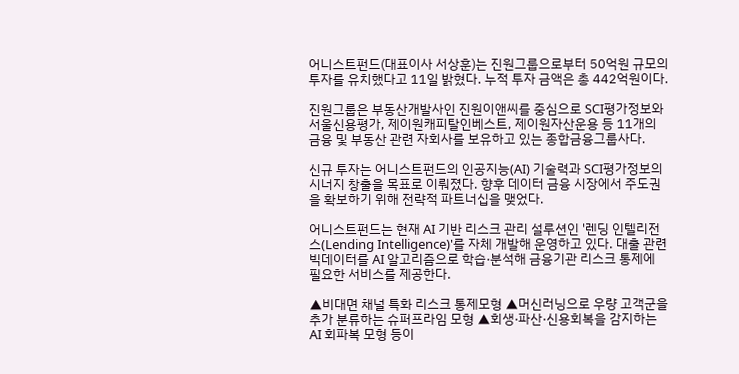어니스트펀드(대표이사 서상훈)는 진원그룹으로부터 50억원 규모의 투자를 유치했다고 11일 밝혔다. 누적 투자 금액은 총 442억원이다.

진원그룹은 부동산개발사인 진원이앤씨를 중심으로 SCI평가정보와 서울신용평가, 제이원캐피탈인베스트, 제이원자산운용 등 11개의 금융 및 부동산 관련 자회사를 보유하고 있는 종합금융그룹사다.

신규 투자는 어니스트펀드의 인공지능(AI) 기술력과 SCI평가정보의 시너지 창출을 목표로 이뤄졌다. 향후 데이터 금융 시장에서 주도권을 확보하기 위해 전략적 파트너십을 맺었다.

어니스트펀드는 현재 AI 기반 리스크 관리 설루션인 '렌딩 인텔리전스(Lending Intelligence)'를 자체 개발해 운영하고 있다. 대출 관련 빅데이터를 AI 알고리즘으로 학습·분석해 금융기관 리스크 통제에 필요한 서비스를 제공한다.

▲비대면 채널 특화 리스크 통제모형 ▲머신러닝으로 우량 고객군을 추가 분류하는 슈퍼프라임 모형 ▲회생·파산·신용회복을 감지하는 AI 회파복 모형 등이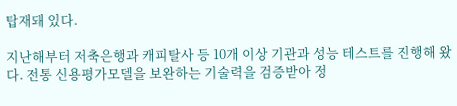탑재돼 있다.

지난해부터 저축은행과 캐피탈사 등 10개 이상 기관과 성능 테스트를 진행해 왔다. 전통 신용평가모델을 보완하는 기술력을 검증받아 정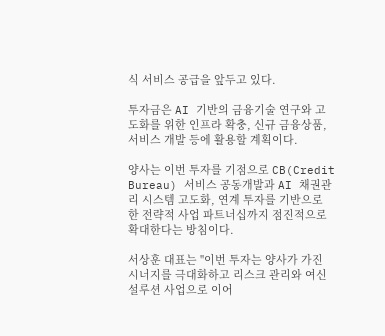식 서비스 공급을 앞두고 있다.

투자금은 AI 기반의 금융기술 연구와 고도화를 위한 인프라 확충, 신규 금융상품, 서비스 개발 등에 활용할 계획이다.

양사는 이번 투자를 기점으로 CB(Credit Bureau) 서비스 공동개발과 AI 채권관리 시스템 고도화, 연계 투자를 기반으로 한 전략적 사업 파트너십까지 점진적으로 확대한다는 방침이다.

서상훈 대표는 "이번 투자는 양사가 가진 시너지를 극대화하고 리스크 관리와 여신 설루션 사업으로 이어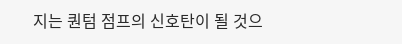지는 퀀텀 점프의 신호탄이 될 것으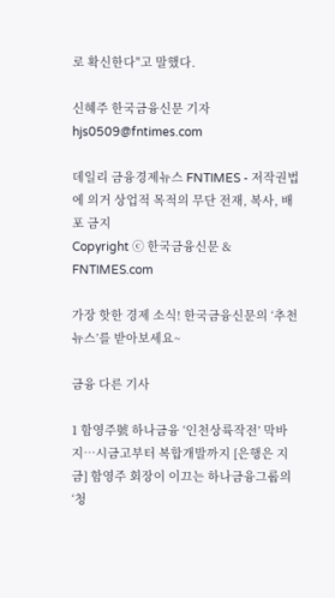로 확신한다"고 말했다.

신혜주 한국금융신문 기자 hjs0509@fntimes.com

데일리 금융경제뉴스 FNTIMES - 저작권법에 의거 상업적 목적의 무단 전재, 복사, 배포 금지
Copyright ⓒ 한국금융신문 & FNTIMES.com

가장 핫한 경제 소식! 한국금융신문의 ‘추천뉴스’를 받아보세요~

금융 다른 기사

1 함영주號 하나금융 ‘인천상륙작전’ 막바지…시금고부터 복합개발까지 [은행은 지금] 함영주 회장이 이끄는 하나금융그룹의 ‘청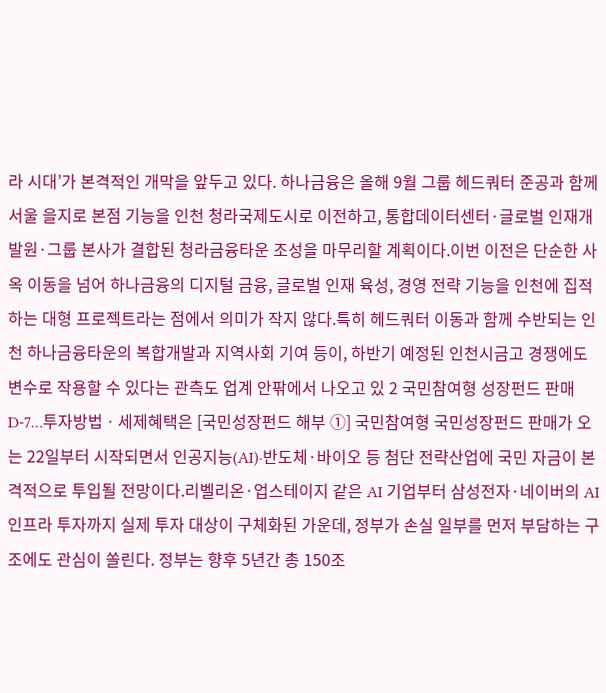라 시대’가 본격적인 개막을 앞두고 있다. 하나금융은 올해 9월 그룹 헤드쿼터 준공과 함께 서울 을지로 본점 기능을 인천 청라국제도시로 이전하고, 통합데이터센터·글로벌 인재개발원·그룹 본사가 결합된 청라금융타운 조성을 마무리할 계획이다.이번 이전은 단순한 사옥 이동을 넘어 하나금융의 디지털 금융, 글로벌 인재 육성, 경영 전략 기능을 인천에 집적하는 대형 프로젝트라는 점에서 의미가 작지 않다.특히 헤드쿼터 이동과 함께 수반되는 인천 하나금융타운의 복합개발과 지역사회 기여 등이, 하반기 예정된 인천시금고 경쟁에도 변수로 작용할 수 있다는 관측도 업계 안팎에서 나오고 있 2 국민참여형 성장펀드 판매 D-7…투자방법ㆍ세제혜택은 [국민성장펀드 해부 ①] 국민참여형 국민성장펀드 판매가 오는 22일부터 시작되면서 인공지능(AI)·반도체·바이오 등 첨단 전략산업에 국민 자금이 본격적으로 투입될 전망이다.리벨리온·업스테이지 같은 AI 기업부터 삼성전자·네이버의 AI 인프라 투자까지 실제 투자 대상이 구체화된 가운데, 정부가 손실 일부를 먼저 부담하는 구조에도 관심이 쏠린다. 정부는 향후 5년간 총 150조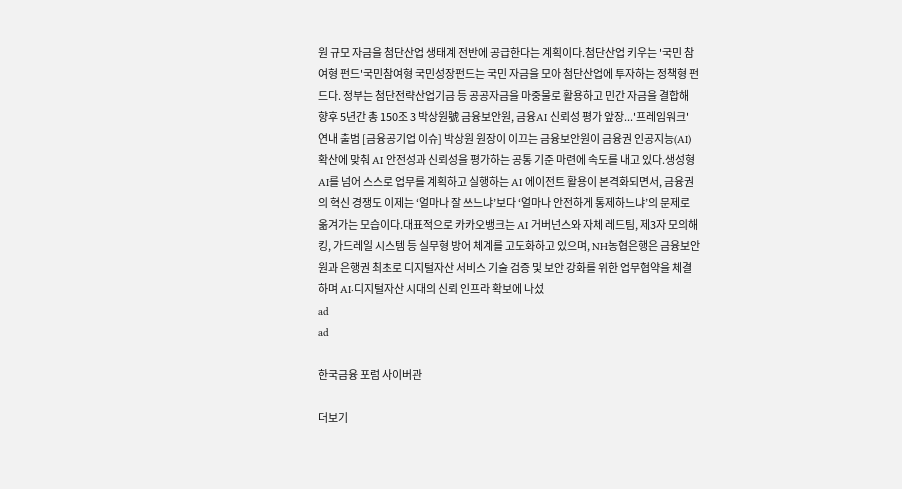원 규모 자금을 첨단산업 생태계 전반에 공급한다는 계획이다.첨단산업 키우는 '국민 참여형 펀드'국민참여형 국민성장펀드는 국민 자금을 모아 첨단산업에 투자하는 정책형 펀드다. 정부는 첨단전략산업기금 등 공공자금을 마중물로 활용하고 민간 자금을 결합해 향후 5년간 총 150조 3 박상원號 금융보안원, 금융AI 신뢰성 평가 앞장...'프레임워크' 연내 출범 [금융공기업 이슈] 박상원 원장이 이끄는 금융보안원이 금융권 인공지능(AI) 확산에 맞춰 AI 안전성과 신뢰성을 평가하는 공통 기준 마련에 속도를 내고 있다.생성형 AI를 넘어 스스로 업무를 계획하고 실행하는 AI 에이전트 활용이 본격화되면서, 금융권의 혁신 경쟁도 이제는 ‘얼마나 잘 쓰느냐’보다 ‘얼마나 안전하게 통제하느냐’의 문제로 옮겨가는 모습이다.대표적으로 카카오뱅크는 AI 거버넌스와 자체 레드팀, 제3자 모의해킹, 가드레일 시스템 등 실무형 방어 체계를 고도화하고 있으며, NH농협은행은 금융보안원과 은행권 최초로 디지털자산 서비스 기술 검증 및 보안 강화를 위한 업무협약을 체결하며 AI·디지털자산 시대의 신뢰 인프라 확보에 나섰
ad
ad

한국금융 포럼 사이버관

더보기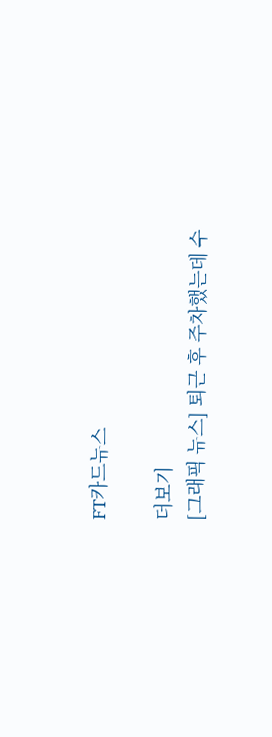FT카드뉴스

더보기
[그래픽 뉴스] 퇴근 후 주차했는데 수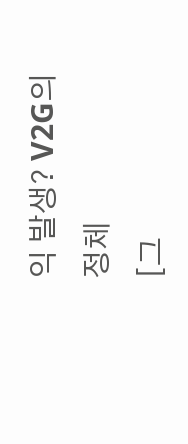익 발생? V2G의 정체
[그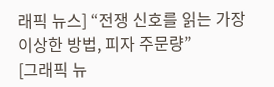래픽 뉴스] “전쟁 신호를 읽는 가장 이상한 방법, 피자 주문량”
[그래픽 뉴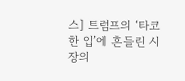스] 트럼프의 ‘타코 한 입’에 흔들린 시장의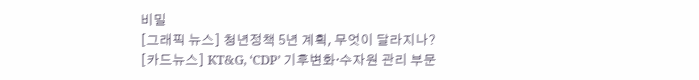비밀
[그래픽 뉴스] 청년정책 5년 계획, 무엇이 달라지나?
[카드뉴스] KT&G, ‘CDP’ 기후변화·수자원 관리 부문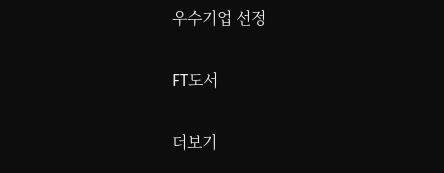우수기업 선정

FT도서

더보기